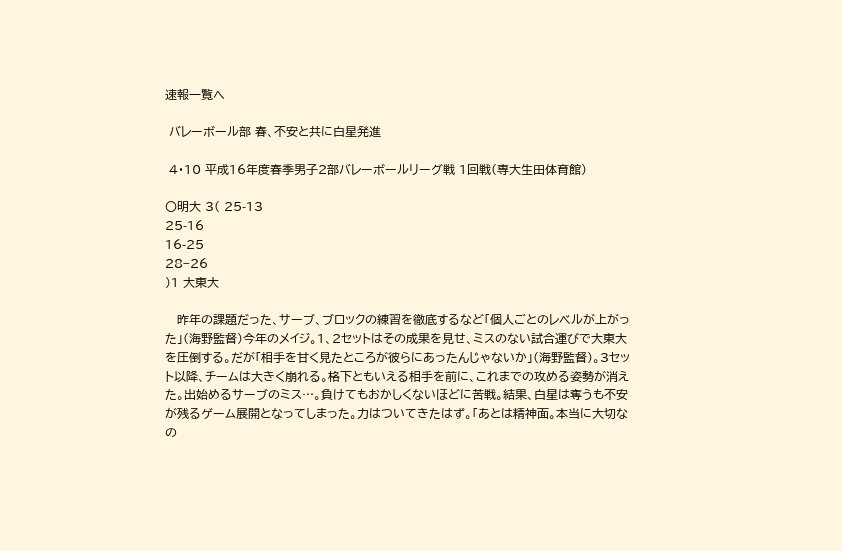速報一覧へ

 バレーボール部 春、不安と共に白星発進

 4・10 平成16年度春季男子2部バレーボールリーグ戦 1回戦(専大生田体育館)

〇明大 3( 25-13
25-16
16-25
28−26
)1 大東大

   昨年の課題だった、サーブ、ブロックの練習を徹底するなど「個人ごとのレベルが上がった」(海野監督)今年のメイジ。1、2セットはその成果を見せ、ミスのない試合運びで大東大を圧倒する。だが「相手を甘く見たところが彼らにあったんじゃないか」(海野監督)。3セット以降、チームは大きく崩れる。格下ともいえる相手を前に、これまでの攻める姿勢が消えた。出始めるサーブのミス…。負けてもおかしくないほどに苦戦。結果、白星は奪うも不安が残るゲーム展開となってしまった。力はついてきたはず。「あとは精神面。本当に大切なの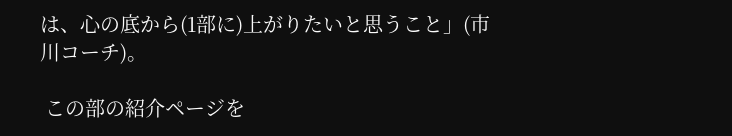は、心の底から(1部に)上がりたいと思うこと」(市川コーチ)。

 この部の紹介ページを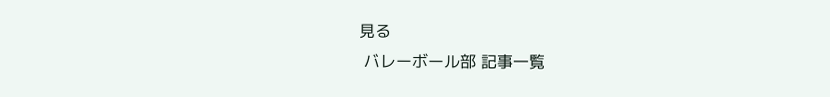見る
 バレーボール部 記事一覧